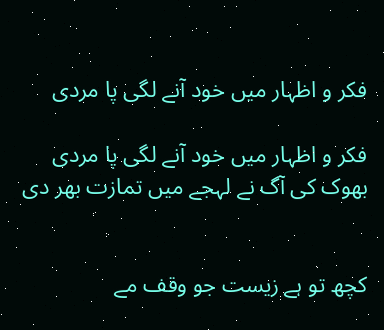فکر و اظہار میں خود آنے لگی پا مردی

فکر و اظہار میں خود آنے لگی پا مردی
بھوک کی آگ نے لہجے میں تمازت بھر دی


کچھ تو ہے زیست جو وقف مے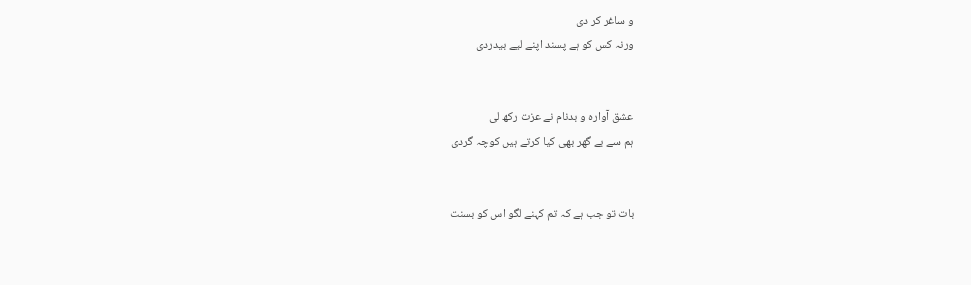و ساغر کر دی
ورنہ کس کو ہے پسند اپنے لیے بیدردی


عشق آوارہ و بدنام نے عزت رکھ لی
ہم سے بے گھر بھی کیا کرتے ہیں کوچہ گردی


بات تو جب ہے کہ تم کہنے لگو اس کو بسنت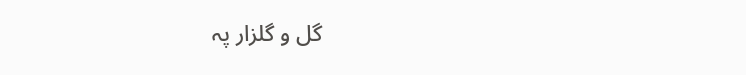گل و گلزار پہ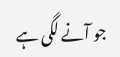جو آنے لگی ہے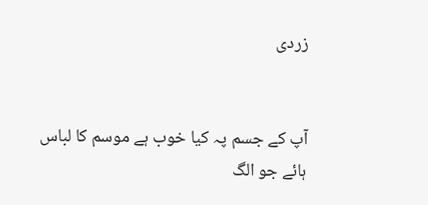زردی


آپ کے جسم پہ کیا خوب ہے موسم کا لباس
ہائے جو الگ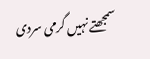سمجھتے نہیں گرمی سردی